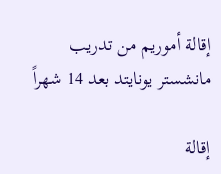إقالة أموريم من تدريب مانشستر يونايتد بعد 14 شهراً

إقالة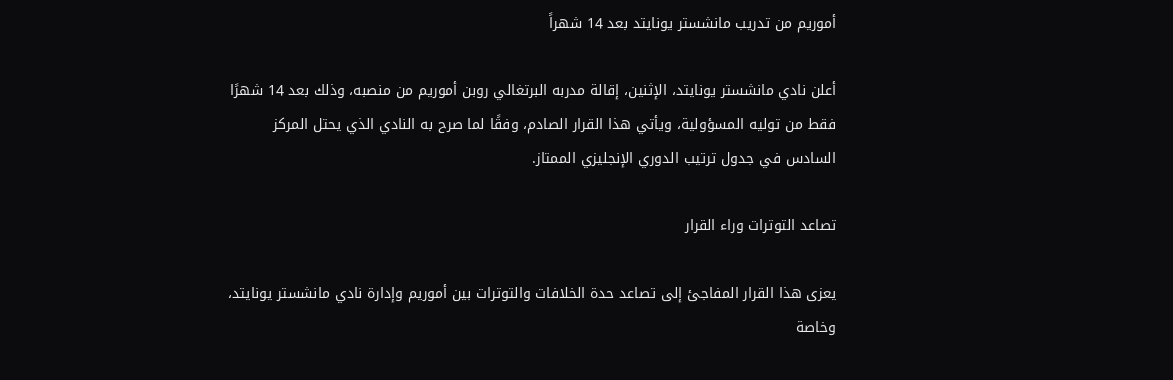أموريم من تدريب مانشستر يونايتد بعد 14 شهراً

أعلن نادي مانشستر يونايتد، الإثنين، إقالة مدربه البرتغالي روبن أموريم من منصبه، وذلك بعد 14 شهرًا فقط من توليه المسؤولية، ويأتي هذا القرار الصادم، وفقًا لما صرح به النادي الذي يحتل المركز السادس في جدول ترتيب الدوري الإنجليزي الممتاز.

تصاعد التوترات وراء القرار

يعزى هذا القرار المفاجئ إلى تصاعد حدة الخلافات والتوترات بين أموريم وإدارة نادي مانشستر يونايتد، وخاصة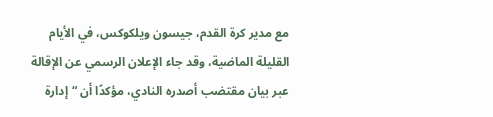مع مدير كرة القدم، جيسون ويلكوكس، في الأيام القليلة الماضية، وقد جاء الإعلان الرسمي عن الإقالة عبر بيان مقتضب أصدره النادي، مؤكدًا أن “إدارة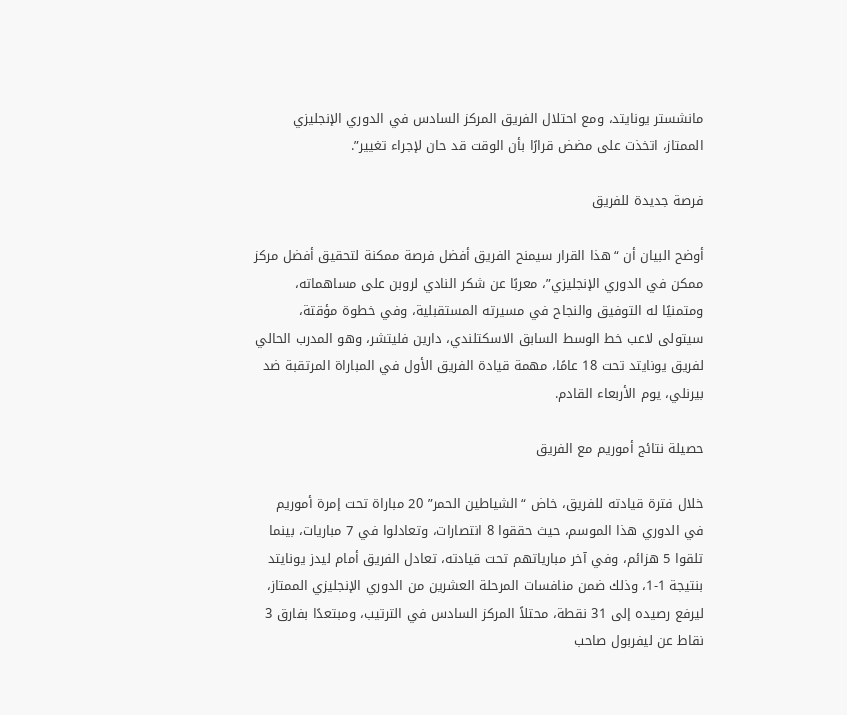مانشستر يونايتد، ومع احتلال الفريق المركز السادس في الدوري الإنجليزي الممتاز، اتخذت على مضض قرارًا بأن الوقت قد حان لإجراء تغيير”.

فرصة جديدة للفريق

أوضح البيان أن “هذا القرار سيمنح الفريق أفضل فرصة ممكنة لتحقيق أفضل مركز ممكن في الدوري الإنجليزي”، معربًا عن شكر النادي لروبن على مساهماته، ومتمنيًا له التوفيق والنجاح في مسيرته المستقبلية، وفي خطوة مؤقتة، سيتولى لاعب خط الوسط السابق الاسكتلندي، دارين فليتشر، وهو المدرب الحالي لفريق يونايتد تحت 18 عامًا، مهمة قيادة الفريق الأول في المباراة المرتقبة ضد بيرنلي، يوم الأربعاء القادم.

حصيلة نتائج أموريم مع الفريق

خلال فترة قيادته للفريق، خاض “الشياطين الحمر” 20 مباراة تحت إمرة أموريم في الدوري هذا الموسم، حيث حققوا 8 انتصارات، وتعادلوا في 7 مباريات، بينما تلقوا 5 هزائم، وفي آخر مبارياتهم تحت قيادته، تعادل الفريق أمام ليدز يونايتد بنتيجة 1-1، وذلك ضمن منافسات المرحلة العشرين من الدوري الإنجليزي الممتاز، ليرفع رصيده إلى 31 نقطة، محتلاً المركز السادس في الترتيب، ومبتعدًا بفارق 3 نقاط عن ليفربول صاحب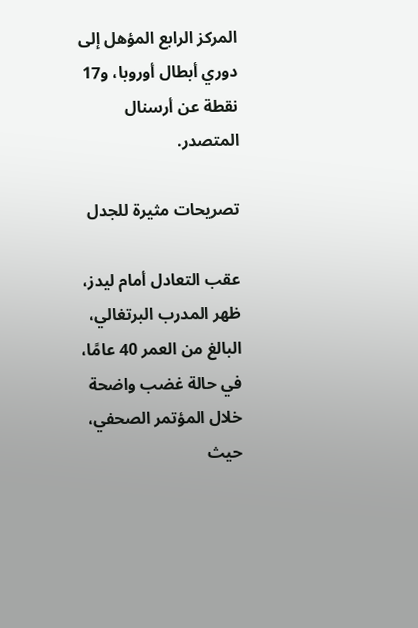المركز الرابع المؤهل إلى دوري أبطال أوروبا، و17 نقطة عن أرسنال المتصدر.

تصريحات مثيرة للجدل

عقب التعادل أمام ليدز، ظهر المدرب البرتغالي، البالغ من العمر 40 عامًا، في حالة غضب واضحة خلال المؤتمر الصحفي، حيث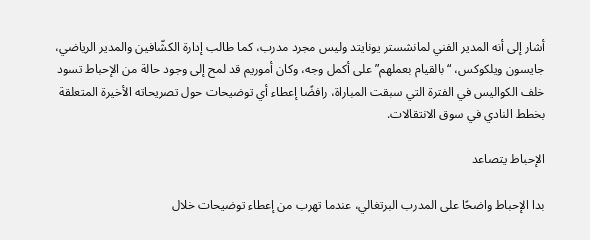أشار إلى أنه المدير الفني لمانشستر يونايتد وليس مجرد مدرب، كما طالب إدارة الكشّافين والمدير الرياضي، جايسون ويلكوكس، “بالقيام بعملهم” على أكمل وجه، وكان أموريم قد لمح إلى وجود حالة من الإحباط تسود خلف الكواليس في الفترة التي سبقت المباراة، رافضًا إعطاء أي توضيحات حول تصريحاته الأخيرة المتعلقة بخطط النادي في سوق الانتقالات.

الإحباط يتصاعد

بدا الإحباط واضحًا على المدرب البرتغالي، عندما تهرب من إعطاء توضيحات خلال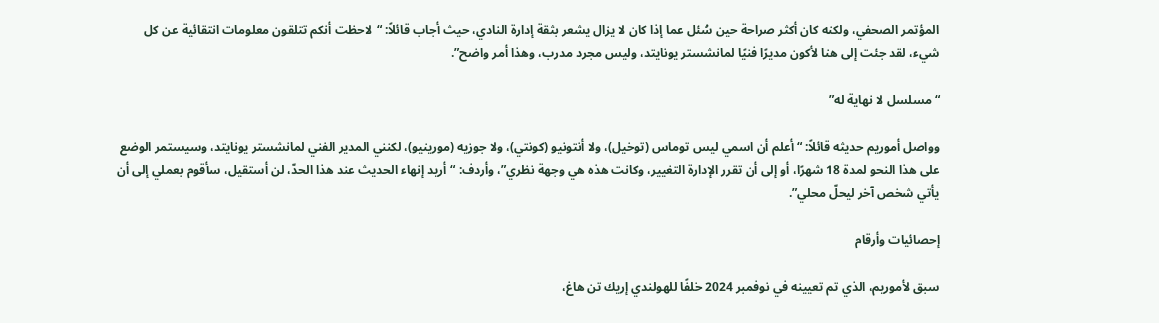المؤتمر الصحفي، ولكنه كان أكثر صراحة حين سُئل عما إذا كان لا يزال يشعر بثقة إدارة النادي، حيث أجاب قائلاً: “لاحظت أنكم تتلقون معلومات انتقائية عن كل شيء، لقد جئت إلى هنا لأكون مديرًا فنيًا لمانشستر يونايتد، وليس مجرد مدرب، وهذا أمر واضح”.

“مسلسل لا نهاية له”

وواصل أموريم حديثه قائلاً: “أعلم أن اسمي ليس توماس (توخيل)، ولا أنتونيو (كونتي)، ولا جوزيه (مورينيو)، لكنني المدير الفني لمانشستر يونايتد، وسيستمر الوضع على هذا النحو لمدة 18 شهرًا، أو إلى أن تقرر الإدارة التغيير، وكانت هذه هي وجهة نظري”، وأردف: “أريد إنهاء الحديث عند هذا الحدّ، لن أستقيل، سأقوم بعملي إلى أن يأتي شخص آخر ليحلّ محلي”.

إحصائيات وأرقام

سبق لأموريم، الذي تم تعيينه في نوفمبر 2024 خلفًا للهولندي إريك تن هاغ،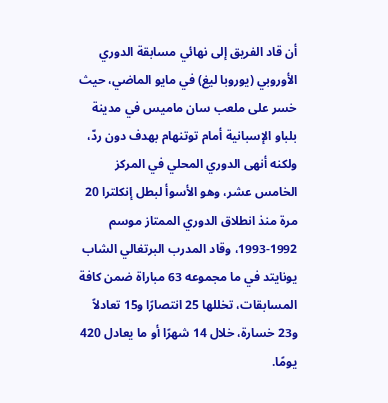أن قاد الفريق إلى نهائي مسابقة الدوري الأوروبي (يوروبا ليغ) في مايو الماضي، حيث خسر على ملعب سان ماميس في مدينة بلباو الإسبانية أمام توتنهام بهدف دون ردّ، ولكنه أنهى الدوري المحلي في المركز الخامس عشر، وهو الأسوأ لبطل إنكلترا 20 مرة منذ انطلاق الدوري الممتاز موسم 1992-1993، وقاد المدرب البرتغالي الشاب يونايتد في ما مجموعه 63 مباراة ضمن كافة المسابقات، تخللها 25 انتصارًا و15 تعادلاً و23 خسارة، خلال 14 شهرًا أو ما يعادل 420 يومًا.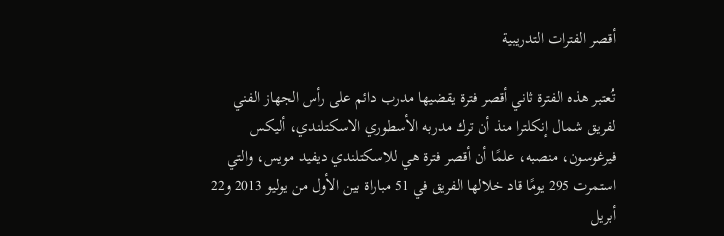أقصر الفترات التدريبية

تُعتبر هذه الفترة ثاني أقصر فترة يقضيها مدرب دائم على رأس الجهاز الفني لفريق شمال إنكلترا منذ أن ترك مدربه الأسطوري الاسكتلندي، أليكس فيرغوسون، منصبه، علمًا أن أقصر فترة هي للاسكتلندي ديفيد مويس، والتي استمرت 295 يومًا قاد خلالها الفريق في 51 مباراة بين الأول من يوليو 2013 و22 أبريل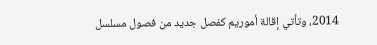2014، وتأتي إقالة أموريم كفصل جديد من فصول مسلسل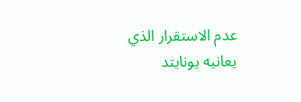عدم الاستقرار الذي يعانيه يونايتد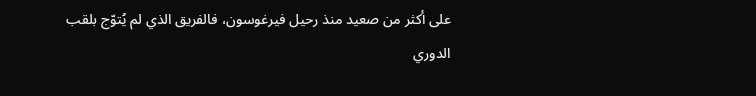على أكثر من صعيد منذ رحيل فيرغوسون، فالفريق الذي لم يُتوّج بلقب الدوري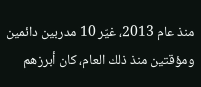منذ عام 2013، غيّر 10 مدربين دائمين ومؤقتين منذ ذلك العام، كان أبرزهم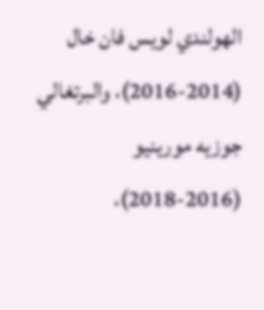الهولندي لويس فان خال (2014-2016)، والبرتغالي جوزيه مورينيو (2016-2018)،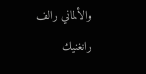والألماني رالف رانغنيك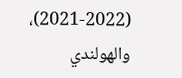(2021-2022)، والهولندي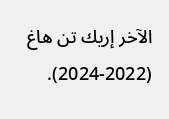الآخر إريك تن هاغ (2022-2024).